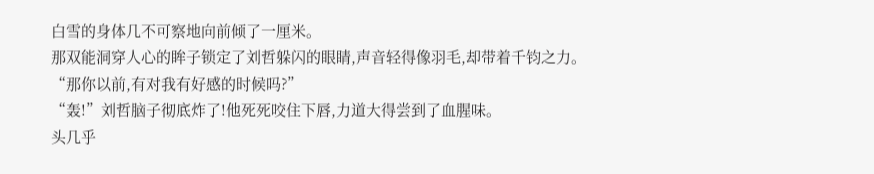白雪的身体几不可察地向前倾了一厘米。
那双能洞穿人心的眸子锁定了刘哲躲闪的眼睛,声音轻得像羽毛,却带着千钧之力。
“那你以前,有对我有好感的时候吗?”
“轰!”刘哲脑子彻底炸了!他死死咬住下唇,力道大得尝到了血腥味。
头几乎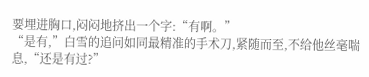要埋进胸口,闷闷地挤出一个字:“有啊。”
“是有,”白雪的追问如同最精准的手术刀,紧随而至,不给他丝毫喘息,“还是有过?”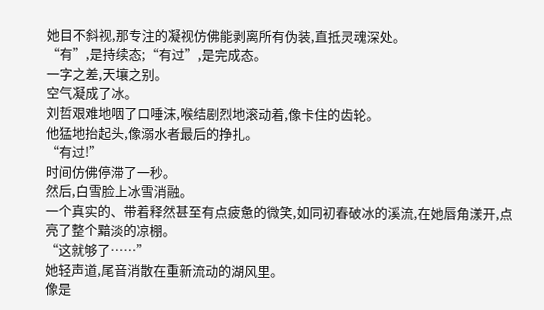她目不斜视,那专注的凝视仿佛能剥离所有伪装,直抵灵魂深处。
“有”,是持续态;“有过”,是完成态。
一字之差,天壤之别。
空气凝成了冰。
刘哲艰难地咽了口唾沫,喉结剧烈地滚动着,像卡住的齿轮。
他猛地抬起头,像溺水者最后的挣扎。
“有过!”
时间仿佛停滞了一秒。
然后,白雪脸上冰雪消融。
一个真实的、带着释然甚至有点疲惫的微笑,如同初春破冰的溪流,在她唇角漾开,点亮了整个黯淡的凉棚。
“这就够了……”
她轻声道,尾音消散在重新流动的湖风里。
像是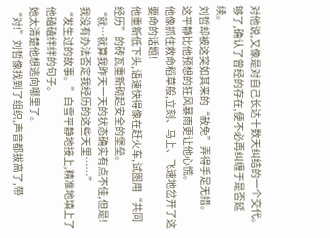对他说,又像是对自己长达十数天纠结的一个交代。
够了,确认了曾经的存在,便不必再纠缠于是否延续。
刘哲却被这突如其来的“赦免”弄得手足无措。
这平静比他预想的狂风暴雨更让他心慌。
他像抓住救命稻草般,立刻、马上、飞速地岔开了这要命的话题!
他重新低下头,语速快得像在赶火车,试图用“共同经历”的砖瓦重新砌起安全的堡垒。
“就…就算我昨天一天的状态确实有点不佳,但是!我没有办法否定我经历的这些天里……”
“发生过的故事。”白雪平静地接上,精准地填上了他磕磕绊绊的句子。
她太清楚他想逃向哪里了。
“对!”刘哲像找到了组织,声音都拔高了,带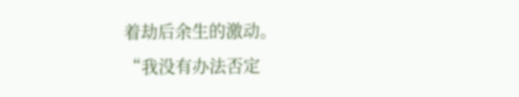着劫后余生的激动。
“我没有办法否定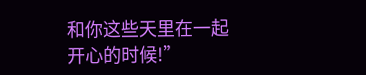和你这些天里在一起开心的时候!”